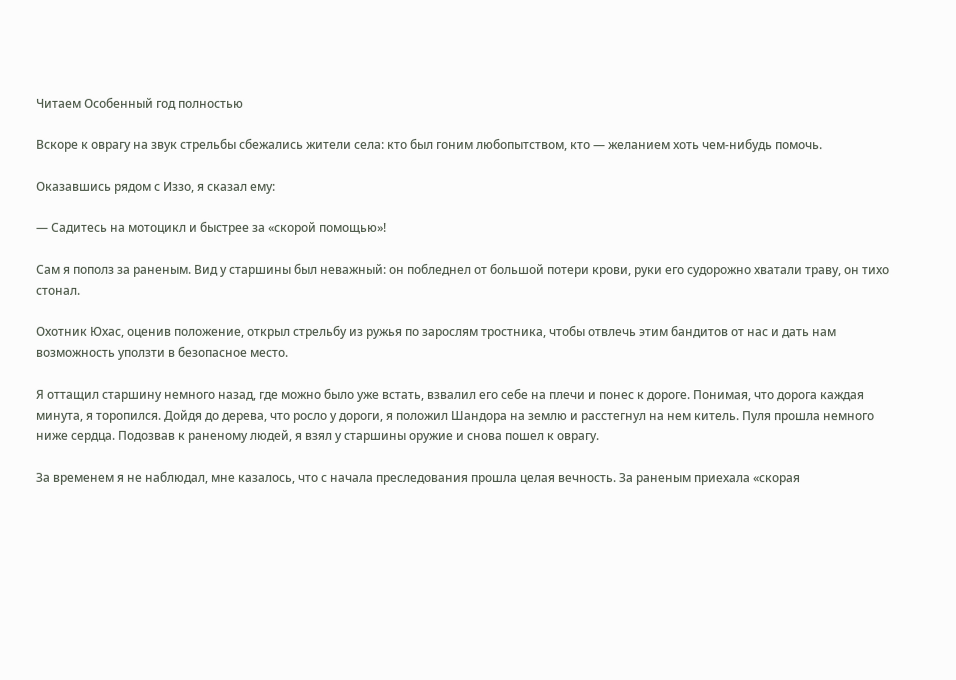Читаем Особенный год полностью

Вскоре к оврагу на звук стрельбы сбежались жители села: кто был гоним любопытством, кто — желанием хоть чем-нибудь помочь.

Оказавшись рядом с Иззо, я сказал ему:

— Садитесь на мотоцикл и быстрее за «скорой помощью»!

Сам я пополз за раненым. Вид у старшины был неважный: он побледнел от большой потери крови, руки его судорожно хватали траву, он тихо стонал.

Охотник Юхас, оценив положение, открыл стрельбу из ружья по зарослям тростника, чтобы отвлечь этим бандитов от нас и дать нам возможность уползти в безопасное место.

Я оттащил старшину немного назад, где можно было уже встать, взвалил его себе на плечи и понес к дороге. Понимая, что дорога каждая минута, я торопился. Дойдя до дерева, что росло у дороги, я положил Шандора на землю и расстегнул на нем китель. Пуля прошла немного ниже сердца. Подозвав к раненому людей, я взял у старшины оружие и снова пошел к оврагу.

За временем я не наблюдал, мне казалось, что с начала преследования прошла целая вечность. За раненым приехала «скорая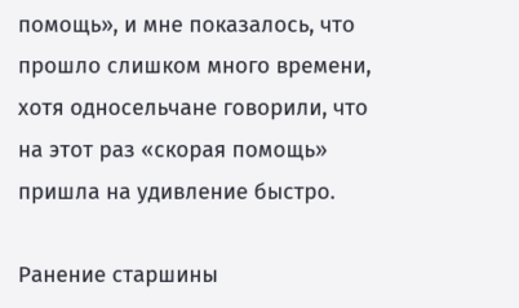помощь», и мне показалось, что прошло слишком много времени, хотя односельчане говорили, что на этот раз «скорая помощь» пришла на удивление быстро.

Ранение старшины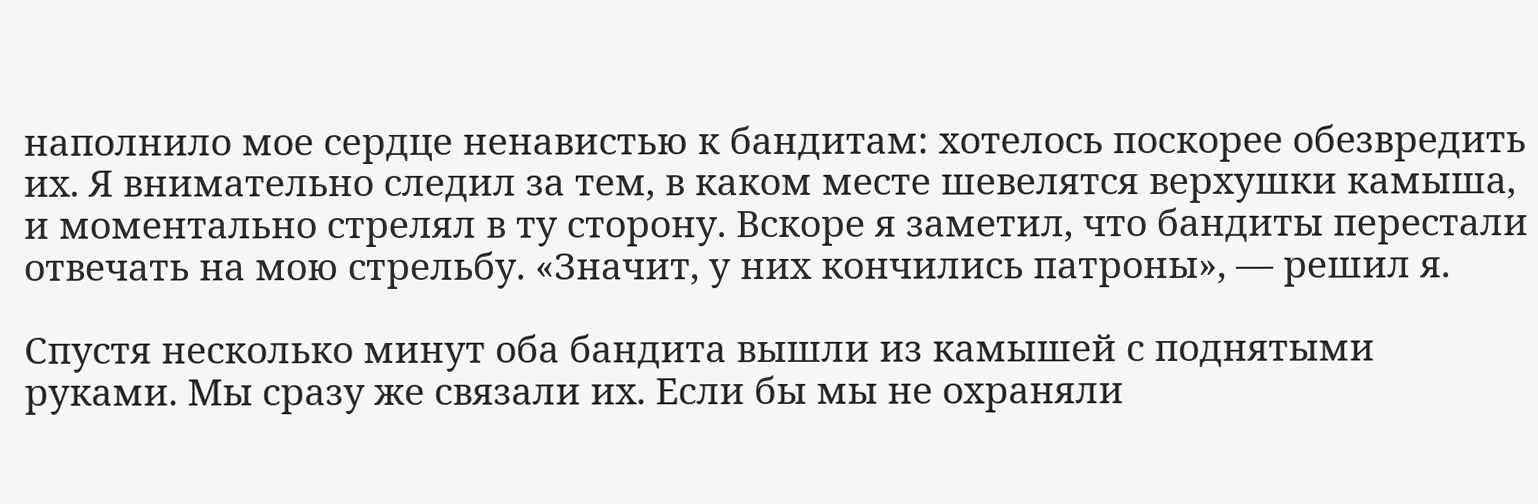наполнило мое сердце ненавистью к бандитам: хотелось поскорее обезвредить их. Я внимательно следил за тем, в каком месте шевелятся верхушки камыша, и моментально стрелял в ту сторону. Вскоре я заметил, что бандиты перестали отвечать на мою стрельбу. «Значит, у них кончились патроны», — решил я.

Спустя несколько минут оба бандита вышли из камышей с поднятыми руками. Мы сразу же связали их. Если бы мы не охраняли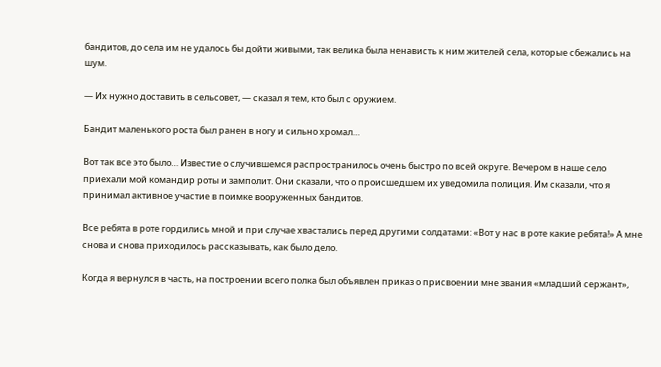бандитов, до села им не удалось бы дойти живыми, так велика была ненависть к ним жителей села, которые сбежались на шум.

— Их нужно доставить в сельсовет, — сказал я тем, кто был с оружием.

Бандит маленького роста был ранен в ногу и сильно хромал…

Вот так все это было… Известие о случившемся распространилось очень быстро по всей округе. Вечером в наше село приехали мой командир роты и замполит. Они сказали, что о происшедшем их уведомила полиция. Им сказали, что я принимал активное участие в поимке вооруженных бандитов.

Все ребята в роте гордились мной и при случае хвастались перед другими солдатами: «Вот у нас в роте какие ребята!» А мне снова и снова приходилось рассказывать, как было дело.

Когда я вернулся в часть, на построении всего полка был объявлен приказ о присвоении мне звания «младший сержант»,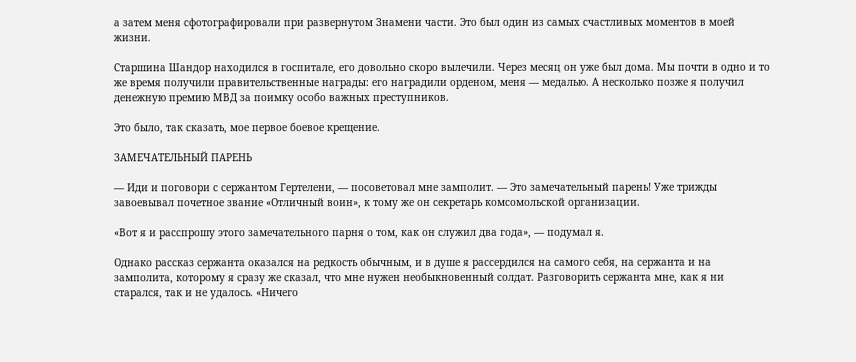а затем меня сфотографировали при развернутом Знамени части. Это был один из самых счастливых моментов в моей жизни.

Старшина Шандор находился в госпитале, его довольно скоро вылечили. Через месяц он уже был дома. Мы почти в одно и то же время получили правительственные награды: его наградили орденом, меня — медалью. А несколько позже я получил денежную премию МВД за поимку особо важных преступников.

Это было, так сказать, мое первое боевое крещение.

ЗАМЕЧАТЕЛЬНЫЙ ПАРЕНЬ

— Иди и поговори с сержантом Гертелени, — посоветовал мне замполит. — Это замечательный парень! Уже трижды завоевывал почетное звание «Отличный воин», к тому же он секретарь комсомольской организации.

«Вот я и расспрошу этого замечательного парня о том, как он служил два года», — подумал я.

Однако рассказ сержанта оказался на редкость обычным, и в душе я рассердился на самого себя, на сержанта и на замполита, которому я сразу же сказал, что мне нужен необыкновенный солдат. Разговорить сержанта мне, как я ни старался, так и не удалось. «Ничего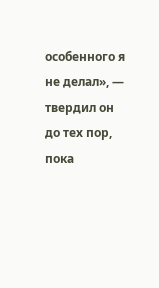особенного я не делал», — твердил он до тех пор, пока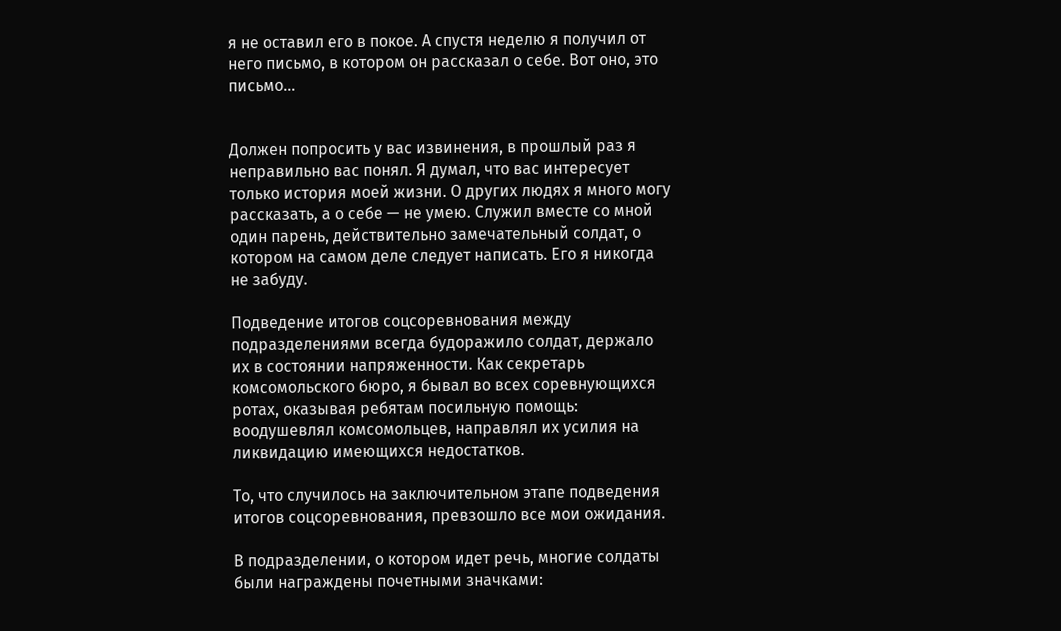я не оставил его в покое. А спустя неделю я получил от него письмо, в котором он рассказал о себе. Вот оно, это письмо…


Должен попросить у вас извинения, в прошлый раз я неправильно вас понял. Я думал, что вас интересует только история моей жизни. О других людях я много могу рассказать, а о себе — не умею. Служил вместе со мной один парень, действительно замечательный солдат, о котором на самом деле следует написать. Его я никогда не забуду.

Подведение итогов соцсоревнования между подразделениями всегда будоражило солдат, держало их в состоянии напряженности. Как секретарь комсомольского бюро, я бывал во всех соревнующихся ротах, оказывая ребятам посильную помощь: воодушевлял комсомольцев, направлял их усилия на ликвидацию имеющихся недостатков.

То, что случилось на заключительном этапе подведения итогов соцсоревнования, превзошло все мои ожидания.

В подразделении, о котором идет речь, многие солдаты были награждены почетными значками: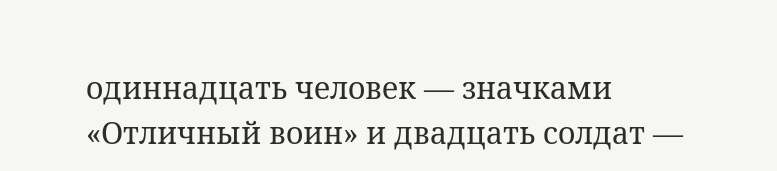одиннадцать человек — значками «Отличный воин» и двадцать солдат —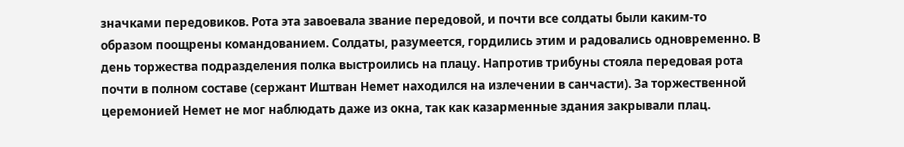значками передовиков. Рота эта завоевала звание передовой, и почти все солдаты были каким-то образом поощрены командованием. Солдаты, разумеется, гордились этим и радовались одновременно. В день торжества подразделения полка выстроились на плацу. Напротив трибуны стояла передовая рота почти в полном составе (сержант Иштван Немет находился на излечении в санчасти). За торжественной церемонией Немет не мог наблюдать даже из окна, так как казарменные здания закрывали плац.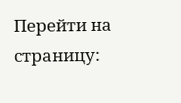Перейти на страницу: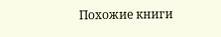Похожие книги